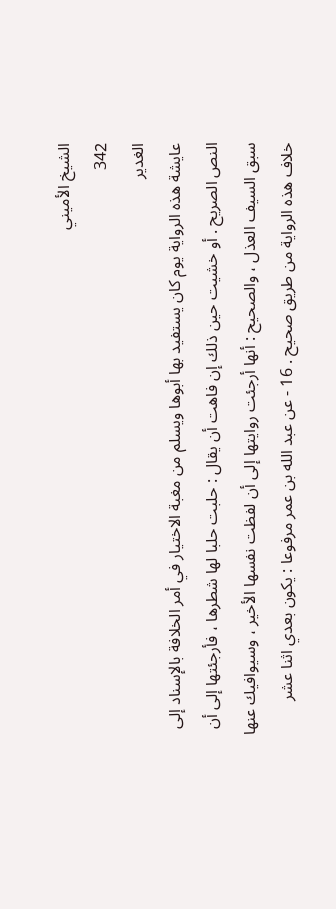الشيخ الأميني
342
الغدير
عايشة هذه الرواية يوم كان يستفيد بها أبوها ويسلم من مغبة الاختيار في أمر الخلافة بالإسناد إلى النص الصريح . أو خشيت حين ذلك إن فاهت أن يقال : حلبت حلبا لها شطرها ، فأرجئتها إلى أن سبق السيف العذل ، والصحيح : أنها أرجئت روايتها إلى أن لفظت نفسها الأخير ، وسيوافيك عنها خلاف هذه الرواية من طريق صحيح . 16 - عن عبد الله بن عمر مرفوعا : يكون بعدي اثنا عشر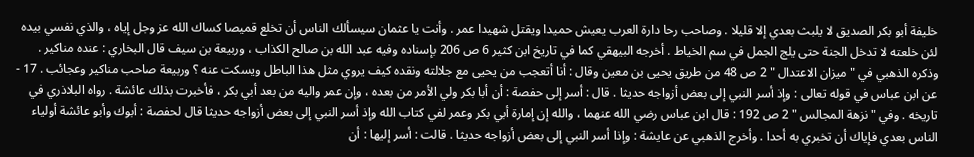خليفة أبو بكر الصديق لا يلبث بعدي إلا قليلا . وصاحب رحا دارة العرب يعيش حميدا ويقتل شهيدا عمر . وأنت يا عثمان سيسألك الناس أن تخلع قميصا كساك الله عز وجل إياه ، والذي نفسي بيده لئن خلعته لا تدخل الجنة حتى يلج الجمل في سم الخياط . أخرجه البيهقي كما في تاريخ ابن كثير 6 ص 206 بإسناده وفيه عبد الله بن صالح الكذاب ، وربيعة بن سيف قال البخاري : عنده مناكير . وذكره الذهبي في " ميزان الاعتدال " 2 ص 48 من طريق يحيى بن معين وقال : أنا أتعجب من يحيى مع جلالته ونقده كيف يروي مثل هذا الباطل ويسكت عنه ؟ وربيعة صاحب مناكير وعجائب . 17 - عن ابن عباس في قوله تعالى : وإذ أسر النبي إلى بعض أزواجه حديثا . قال : أسر إلى حفصة : أن أبا بكر ولي الأمر من بعده ، وإن عمر واليه من بعد أبي بكر ، فأخبرت بذلك عائشة . رواه البلاذري في تاريخه . وفي " نزهة المجالس " 2 ص 192 : قال ابن عباس رضي الله عنهما ، والله إن إمارة أبي بكر وعمر لفي كتاب الله وإذ أسر النبي إلى بعض أزواجه حديثا قال لحفصة : أبوك وأبو عائشة أولياء الناس بعدي فإياك أن تخبري به أحدا . وأخرج الذهبي عن عايشة : وإذا أسر النبي إلى بعض أزواجه حديثا . قالت : أسر إليها : أن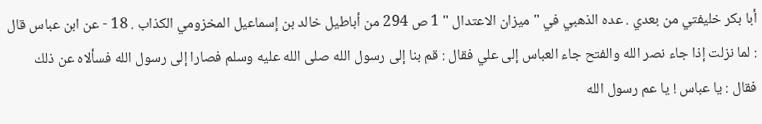أبا بكر خليفتي من بعدي . عده الذهبي في " ميزان الاعتدال " 1 ص 294 من أباطيل خالد بن إسماعيل المخزومي الكذاب . 18 - عن ابن عباس قال : لما نزلت إذا جاء نصر الله والفتح جاء العباس إلى علي فقال : قم بنا إلى رسول الله صلى الله عليه وسلم فصارا إلى رسول الله فسألاه عن ذلك فقال : يا عباس ! يا عم رسول الله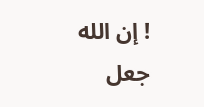! إن الله جعل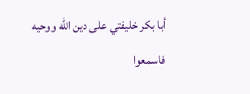أبا بكر خليفتي على دين الله ووحيه فاسمعوا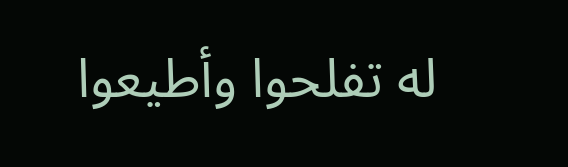له تفلحوا وأطيعوا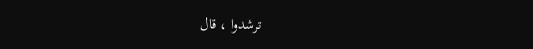ترشدوا ، قال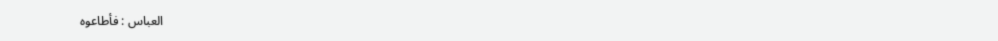العباس : فأطاعوه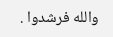والله فرشدوا .